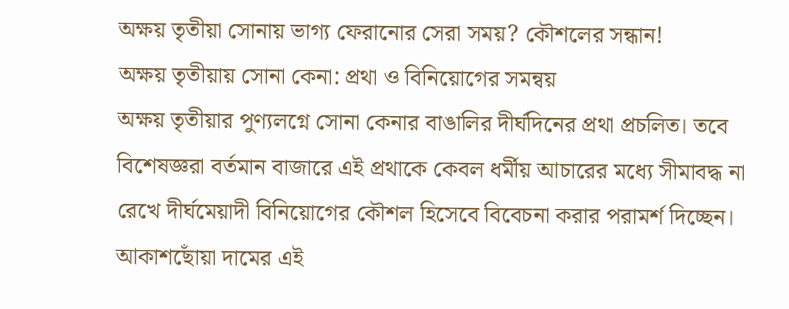অক্ষয় তৃতীয়া সোনায় ভাগ্য ফেরানোর সেরা সময়? কৌশলের সন্ধান!
অক্ষয় তৃতীয়ায় সোনা কেনা: প্রথা ও বিনিয়োগের সমন্বয়
অক্ষয় তৃতীয়ার পুণ্যলগ্নে সোনা কেনার বাঙালির দীর্ঘদিনের প্রথা প্রচলিত। তবে বিশেষজ্ঞরা বর্তমান বাজারে এই প্রথাকে কেবল ধর্মীয় আচারের মধ্যে সীমাবদ্ধ না রেখে দীর্ঘমেয়াদী বিনিয়োগের কৌশল হিসেবে বিবেচনা করার পরামর্শ দিচ্ছেন। আকাশছোঁয়া দামের এই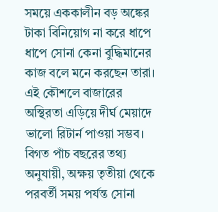সময়ে এককালীন বড় অঙ্কের টাকা বিনিয়োগ না করে ধাপে ধাপে সোনা কেনা বুদ্ধিমানের কাজ বলে মনে করছেন তারা। এই কৌশলে বাজারের অস্থিরতা এড়িয়ে দীর্ঘ মেয়াদে ভালো রিটার্ন পাওয়া সম্ভব।
বিগত পাঁচ বছরের তথ্য অনুযায়ী, অক্ষয় তৃতীয়া থেকে পরবর্তী সময় পর্যন্ত সোনা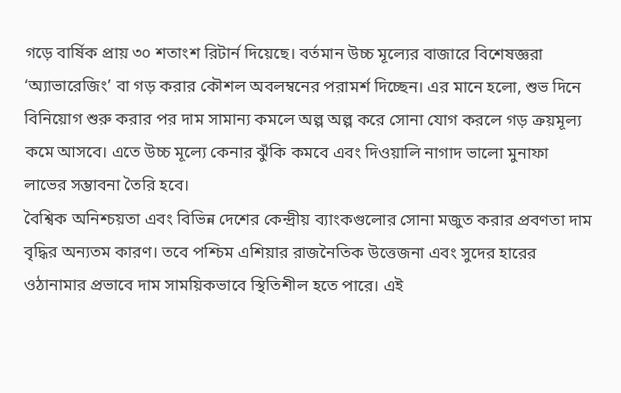গড়ে বার্ষিক প্রায় ৩০ শতাংশ রিটার্ন দিয়েছে। বর্তমান উচ্চ মূল্যের বাজারে বিশেষজ্ঞরা ‘অ্যাভারেজিং’ বা গড় করার কৌশল অবলম্বনের পরামর্শ দিচ্ছেন। এর মানে হলো, শুভ দিনে বিনিয়োগ শুরু করার পর দাম সামান্য কমলে অল্প অল্প করে সোনা যোগ করলে গড় ক্রয়মূল্য কমে আসবে। এতে উচ্চ মূল্যে কেনার ঝুঁকি কমবে এবং দিওয়ালি নাগাদ ভালো মুনাফা লাভের সম্ভাবনা তৈরি হবে।
বৈশ্বিক অনিশ্চয়তা এবং বিভিন্ন দেশের কেন্দ্রীয় ব্যাংকগুলোর সোনা মজুত করার প্রবণতা দাম বৃদ্ধির অন্যতম কারণ। তবে পশ্চিম এশিয়ার রাজনৈতিক উত্তেজনা এবং সুদের হারের ওঠানামার প্রভাবে দাম সাময়িকভাবে স্থিতিশীল হতে পারে। এই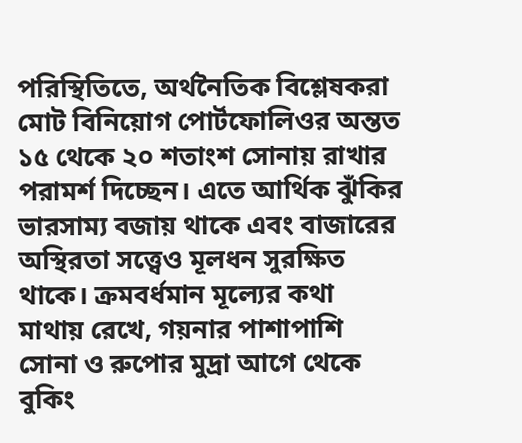পরিস্থিতিতে, অর্থনৈতিক বিশ্লেষকরা মোট বিনিয়োগ পোর্টফোলিওর অন্তত ১৫ থেকে ২০ শতাংশ সোনায় রাখার পরামর্শ দিচ্ছেন। এতে আর্থিক ঝুঁকির ভারসাম্য বজায় থাকে এবং বাজারের অস্থিরতা সত্ত্বেও মূলধন সুরক্ষিত থাকে। ক্রমবর্ধমান মূল্যের কথা মাথায় রেখে, গয়নার পাশাপাশি সোনা ও রুপোর মুদ্রা আগে থেকে বুকিং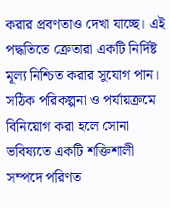করার প্রবণতাও দেখা যাচ্ছে। এই পদ্ধতিতে ক্রেতারা একটি নির্দিষ্ট মূল্য নিশ্চিত করার সুযোগ পান। সঠিক পরিকল্পনা ও পর্যায়ক্রমে বিনিয়োগ করা হলে সোনা ভবিষ্যতে একটি শক্তিশালী সম্পদে পরিণত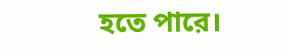হতে পারে।